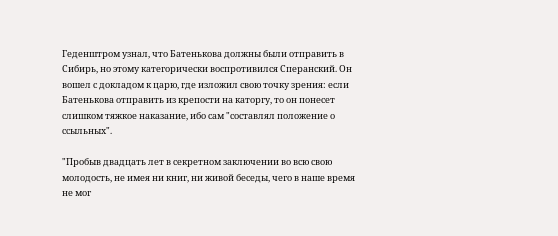Геденштром узнал, что Батенькова должны были отправить в Сибирь, но этому категорически воспротивился Сперанский. Он вошел с докладом к царю, где изложил свою точку зрения: если Батенькова отправить из крепости на каторгу, то он понесет слишком тяжкое наказание, ибо сам "составлял положение о ссыльных".

"Пробыв двадцать лет в секретном заключении во всю свою молодость, не имея ни книг, ни живой беседы, чего в наше время не мог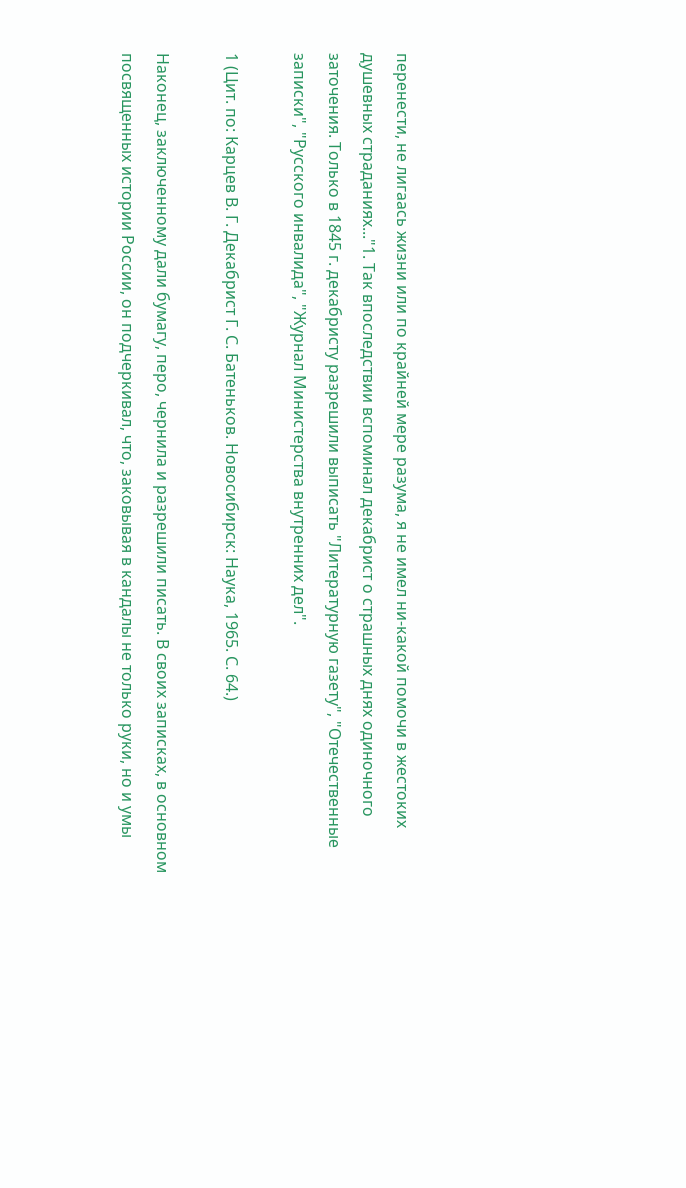перенести, не лигаась жизни или по крайней мере разума, я не имел ни-какой помочи в жестоких душевных страданиях..."1. Так впоследствии вспоминал декабрист о страшных днях одиночного заточения. Только в 1845 г. декабристу разрешили выписать "Литературную газету", "Отечественные записки", "Русского инвалида", "Журнал Министерства внутренних дел".

1 (Цит. по: Карцев В. Г. Декабрист Г. С. Батеньков. Новосибирск: Наука, 1965. С. 64.)

Наконец, заключенному дали бумагу, перо, чернила и разрешили писать. В своих записках, в основном посвященных истории России, он подчеркивал, что, заковывая в кандалы не только руки, но и умы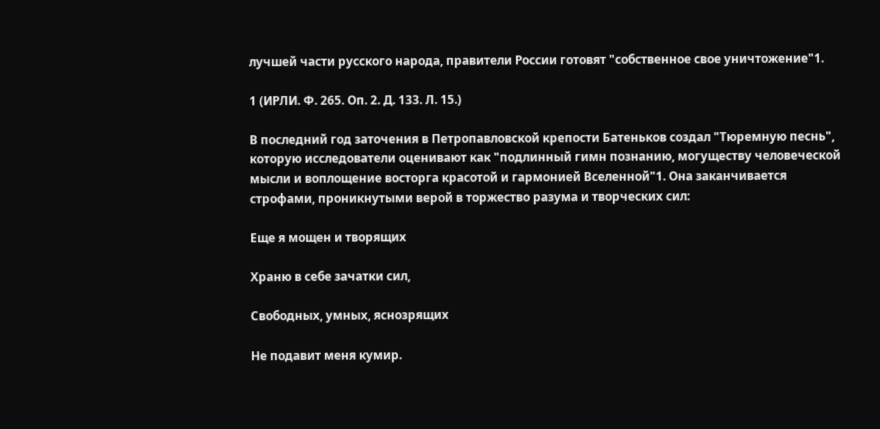лучшей части русского народа, правители России готовят "собственное свое уничтожение"1.

1 (ИРЛИ. Ф. 265. Оп. 2. Д. 133. Л. 15.)

В последний год заточения в Петропавловской крепости Батеньков создал "Тюремную песнь", которую исследователи оценивают как "подлинный гимн познанию, могуществу человеческой мысли и воплощение восторга красотой и гармонией Вселенной"1. Она заканчивается строфами, проникнутыми верой в торжество разума и творческих сил:

Еще я мощен и творящих

Храню в себе зачатки сил,

Свободных, умных, яснозрящих

Не подавит меня кумир.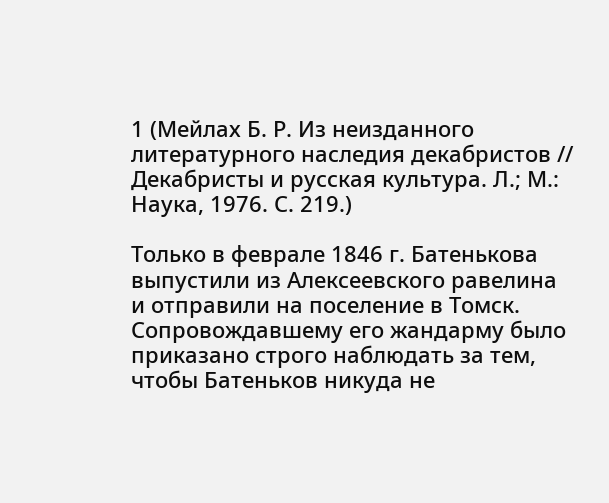1 (Мейлах Б. Р. Из неизданного литературного наследия декабристов // Декабристы и русская культура. Л.; М.: Наука, 1976. С. 219.)

Только в феврале 1846 г. Батенькова выпустили из Алексеевского равелина и отправили на поселение в Томск. Сопровождавшему его жандарму было приказано строго наблюдать за тем, чтобы Батеньков никуда не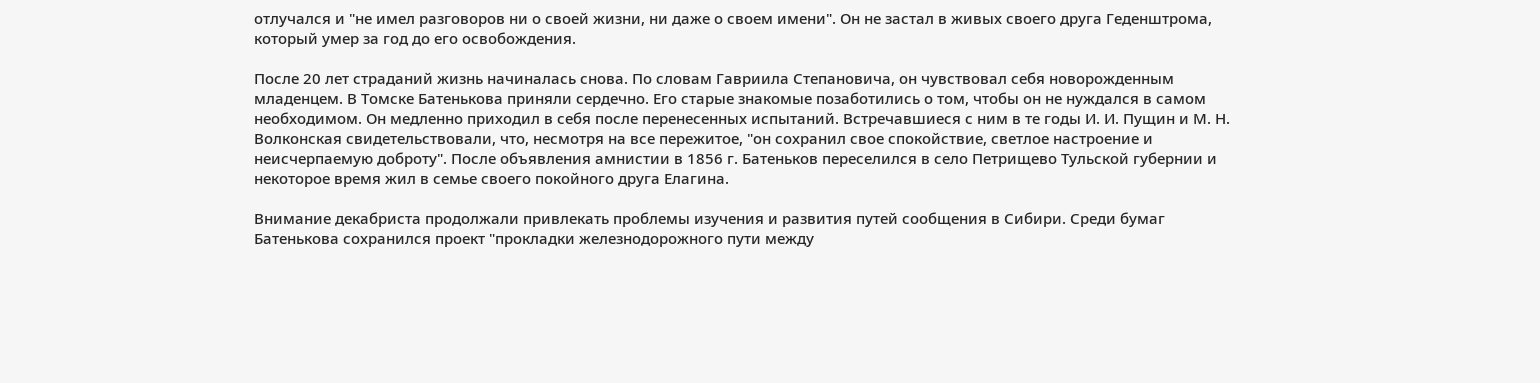отлучался и "не имел разговоров ни о своей жизни, ни даже о своем имени". Он не застал в живых своего друга Геденштрома, который умер за год до его освобождения.

После 20 лет страданий жизнь начиналась снова. По словам Гавриила Степановича, он чувствовал себя новорожденным младенцем. В Томске Батенькова приняли сердечно. Его старые знакомые позаботились о том, чтобы он не нуждался в самом необходимом. Он медленно приходил в себя после перенесенных испытаний. Встречавшиеся с ним в те годы И. И. Пущин и М. Н. Волконская свидетельствовали, что, несмотря на все пережитое, "он сохранил свое спокойствие, светлое настроение и неисчерпаемую доброту". После объявления амнистии в 1856 г. Батеньков переселился в село Петрищево Тульской губернии и некоторое время жил в семье своего покойного друга Елагина.

Внимание декабриста продолжали привлекать проблемы изучения и развития путей сообщения в Сибири. Среди бумаг Батенькова сохранился проект "прокладки железнодорожного пути между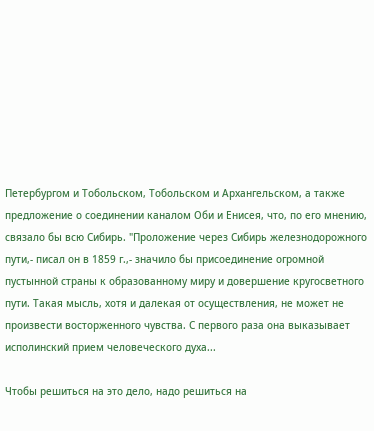Петербургом и Тобольском, Тобольском и Архангельском, а также предложение о соединении каналом Оби и Енисея, что, по его мнению, связало бы всю Сибирь. "Проложение через Сибирь железнодорожного пути,- писал он в 1859 г.,- значило бы присоединение огромной пустынной страны к образованному миру и довершение кругосветного пути. Такая мысль, хотя и далекая от осуществления, не может не произвести восторженного чувства. С первого раза она выказывает исполинский прием человеческого духа...

Чтобы решиться на это дело, надо решиться на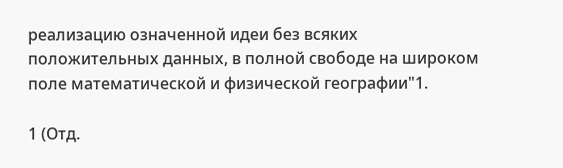реализацию означенной идеи без всяких положительных данных, в полной свободе на широком поле математической и физической географии"1.

1 (Отд.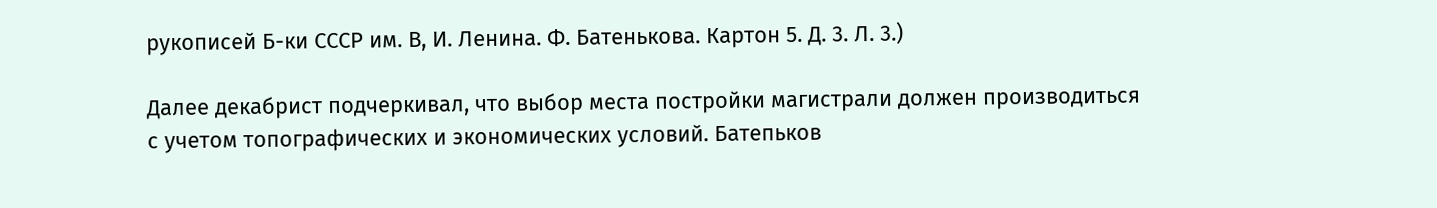рукописей Б-ки СССР им. В, И. Ленина. Ф. Батенькова. Картон 5. Д. 3. Л. 3.)

Далее декабрист подчеркивал, что выбор места постройки магистрали должен производиться с учетом топографических и экономических условий. Батепьков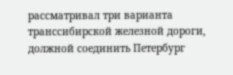рассматривал три варианта транссибирской железной дороги, должной соединить Петербург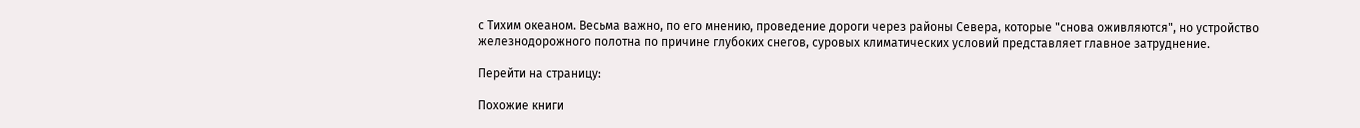с Тихим океаном. Весьма важно, по его мнению, проведение дороги через районы Севера, которые "снова оживляются", но устройство железнодорожного полотна по причине глубоких снегов, суровых климатических условий представляет главное затруднение.

Перейти на страницу:

Похожие книги